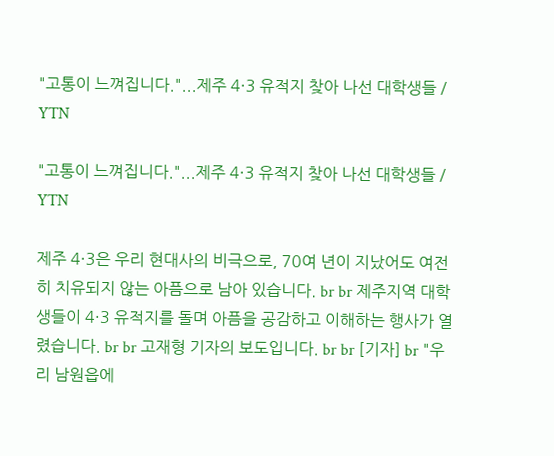"고통이 느껴집니다."...제주 4·3 유적지 찾아 나선 대학생들 / YTN

"고통이 느껴집니다."...제주 4·3 유적지 찾아 나선 대학생들 / YTN

제주 4·3은 우리 현대사의 비극으로, 70여 년이 지났어도 여전히 치유되지 않는 아픔으로 남아 있습니다. br br 제주지역 대학생들이 4·3 유적지를 돌며 아픔을 공감하고 이해하는 행사가 열렸습니다. br br 고재형 기자의 보도입니다. br br [기자] br "우리 남원읍에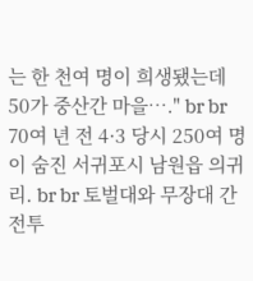는 한 천여 명이 희생됐는데 50가 중산간 마을…." br br 70여 년 전 4·3 당시 250여 명이 숨진 서귀포시 남원읍 의귀리. br br 토벌대와 무장대 간 전투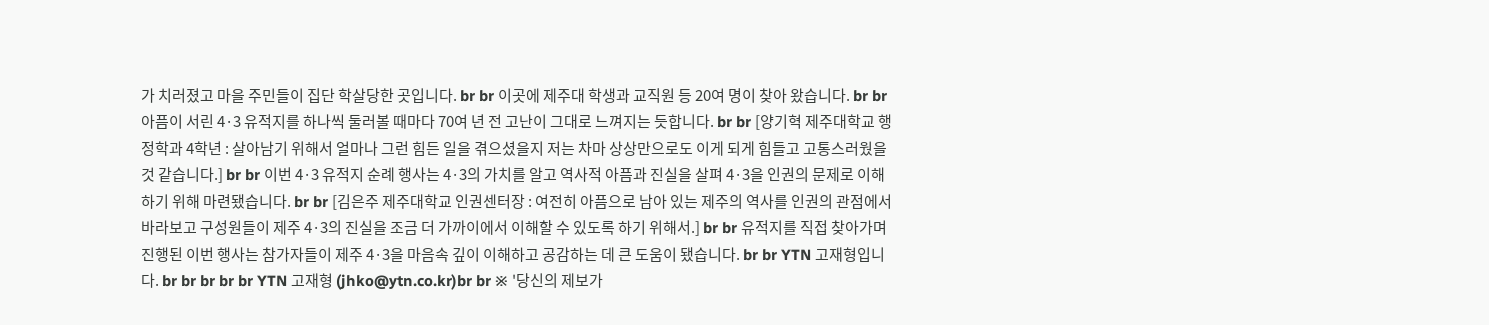가 치러졌고 마을 주민들이 집단 학살당한 곳입니다. br br 이곳에 제주대 학생과 교직원 등 20여 명이 찾아 왔습니다. br br 아픔이 서린 4·3 유적지를 하나씩 둘러볼 때마다 70여 년 전 고난이 그대로 느껴지는 듯합니다. br br [양기혁 제주대학교 행정학과 4학년 : 살아남기 위해서 얼마나 그런 힘든 일을 겪으셨을지 저는 차마 상상만으로도 이게 되게 힘들고 고통스러웠을 것 같습니다.] br br 이번 4·3 유적지 순례 행사는 4·3의 가치를 알고 역사적 아픔과 진실을 살펴 4·3을 인권의 문제로 이해하기 위해 마련됐습니다. br br [김은주 제주대학교 인권센터장 : 여전히 아픔으로 남아 있는 제주의 역사를 인권의 관점에서 바라보고 구성원들이 제주 4·3의 진실을 조금 더 가까이에서 이해할 수 있도록 하기 위해서.] br br 유적지를 직접 찾아가며 진행된 이번 행사는 참가자들이 제주 4·3을 마음속 깊이 이해하고 공감하는 데 큰 도움이 됐습니다. br br YTN 고재형입니다. br br br br br YTN 고재형 (jhko@ytn.co.kr)br br ※ '당신의 제보가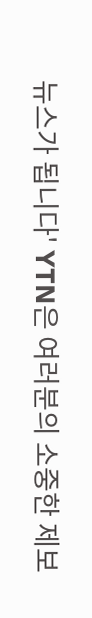뉴스가 됩니다' YTN은 여러분의 소중한 제보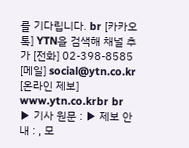를 기다립니다. br [카카오톡] YTN을 검색해 채널 추가 [전화] 02-398-8585 [메일] social@ytn.co.kr [온라인 제보] www.ytn.co.krbr br ▶ 기사 원문 : ▶ 제보 안내 : , 모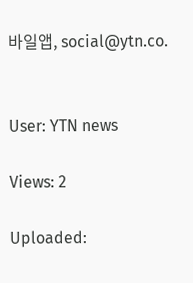바일앱, social@ytn.co.


User: YTN news

Views: 2

Uploaded: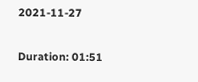2021-11-27

Duration: 01:51